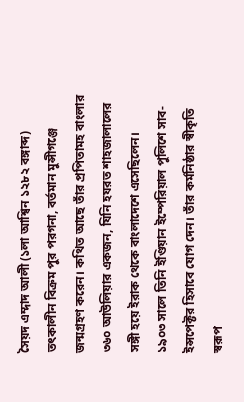সৈয়দ এম্দাদ আলী (১লা আশ্বিন ১২৮২ বঙ্গাব্দ) তৎকালীন বিক্রম পুর পরগনা, বর্তমান মুন্সীগঞ্জে জন্মগ্রহণ করেন। কথিত আছে তাঁর প্রপিতামহ বাংলার ৩৬০ আউলিয়ার একজন, যিনি হযরত শাহজালালের সঙ্গী হয়ে ইরাক থেকে বাংলাদেশে এসেছিলেন।
১৯০৩ সালে তিনি ইণ্ডিয়ান ইম্পেরিয়াল পুলিশে সাব-ইন্সপেক্টর হিসাবে যোগ দেন। তাঁর কর্মনিষ্ঠার স্বীকৃতি স্বরূপ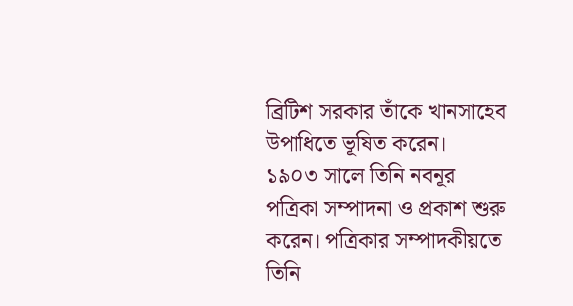ব্রিটিশ সরকার তাঁকে খানসাহেব উপাধিতে ভূষিত করেন।
১৯০৩ সালে তিনি নবনূর পত্রিকা সম্পাদনা ও প্রকাশ শুরু করেন। পত্রিকার সম্পাদকীয়তে তিনি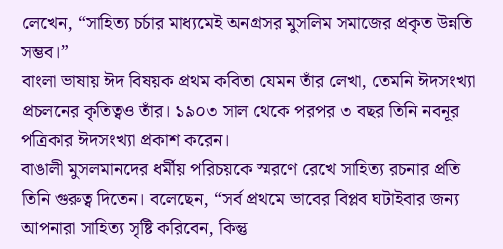লেখেন, “সাহিত্য চর্চার মাধ্যমেই অনগ্রসর মুসলিম সমাজের প্রকৃত উন্নতি সম্ভব।”
বাংলা ভাষায় ঈদ বিষয়ক প্রথম কবিতা যেমন তাঁর লেখা, তেমনি ঈদসংখ্যা প্রচলনের কৃতিত্বও তাঁর। ১৯০৩ সাল থেকে পরপর ৩ বছর তিনি নবনূর পত্রিকার ঈদসংখ্যা প্রকাশ করেন।
বাঙালী মুসলমানদের ধর্মীয় পরিচয়কে স্মরণে রেখে সাহিত্য রচনার প্রতি তিনি গুরুত্ব দিতেন। বলেছেন, “সর্ব প্রথমে ভাবের বিপ্লব ঘটাইবার জন্য আপনারা সাহিত্য সৃষ্টি করিবেন, কিন্তু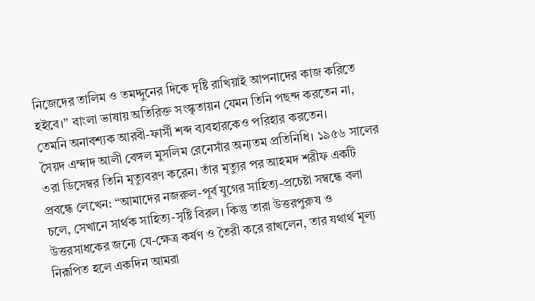নিজেদের তালিম ও তমদ্দুনের দিকে দৃষ্টি রাখিয়াই আপনাদের কাজ করিতে হইবে।” বাংলা ভাষায় অতিরিক্ত সংস্কৃতায়ন যেমন তিনি পছন্দ করতেন না, তেমনি অনাবশ্যক আরবী-ফার্সী শব্দ ব্যবহারকেও পরিহার করতেন।
সৈয়দ এম্দাদ আলী বেঙ্গল মুসলিম রেনেসাঁর অন্যতম প্রতিনিধি। ১৯৫৬ সালের ৩রা ডিসেম্বর তিনি মৃত্যুবরণ করেন। তাঁর মৃত্যুর পর আহমদ শরীফ একটি প্রবন্ধে লেখেন: “আমাদের নজরুল-পূর্ব যুগের সাহিত্য-প্রচেষ্টা সম্বন্ধে বলা চলে, সেখানে সার্থক সাহিত্য-সৃষ্টি বিরল। কিন্তু তারা উত্তরপুরুষ ও উত্তরসাধকের জন্যে যে-ক্ষেত্র কর্ষণ ও তৈরী করে রাখলেন, তার যথার্থ মূল্য নিরূপিত হলে একদিন আমরা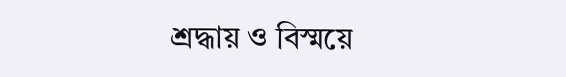শ্রদ্ধায় ও বিস্ময়ে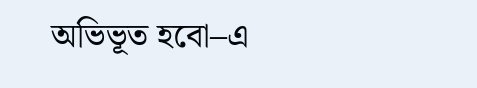অভিভূত হবো–এ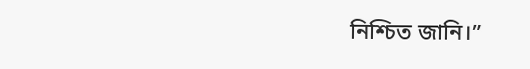নিশ্চিত জানি।”